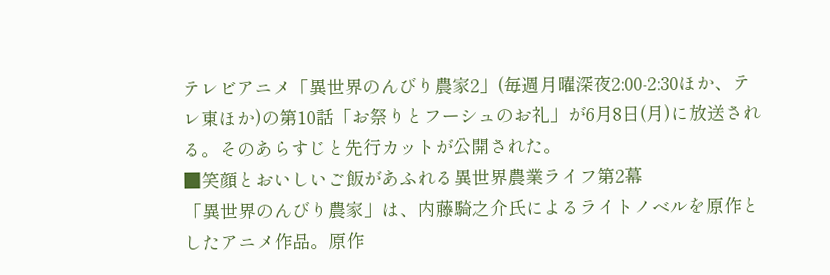テレビアニメ「異世界のんびり農家2」(毎週月曜深夜2:00-2:30ほか、テレ東ほか)の第10話「お祭りとフーシュのお礼」が6月8日(月)に放送される。そのあらすじと先行カットが公開された。
■笑顔とおいしいご飯があふれる異世界農業ライフ第2幕
「異世界のんびり農家」は、内藤騎之介氏によるライトノベルを原作としたアニメ作品。原作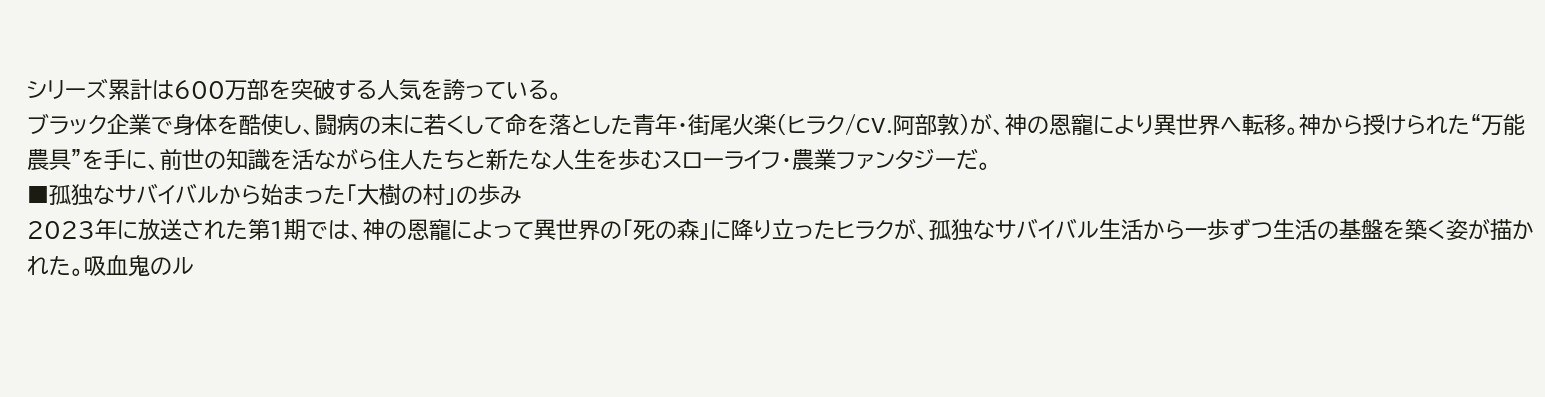シリーズ累計は600万部を突破する人気を誇っている。
ブラック企業で身体を酷使し、闘病の末に若くして命を落とした青年・街尾火楽(ヒラク/CV.阿部敦)が、神の恩寵により異世界へ転移。神から授けられた“万能農具”を手に、前世の知識を活ながら住人たちと新たな人生を歩むスローライフ・農業ファンタジーだ。
■孤独なサバイバルから始まった「大樹の村」の歩み
2023年に放送された第1期では、神の恩寵によって異世界の「死の森」に降り立ったヒラクが、孤独なサバイバル生活から一歩ずつ生活の基盤を築く姿が描かれた。吸血鬼のル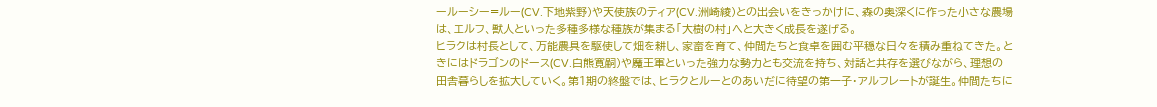ールーシー=ルー(CV.下地紫野)や天使族のティア(CV.洲崎綾)との出会いをきっかけに、森の奥深くに作った小さな農場は、エルフ、獣人といった多種多様な種族が集まる「大樹の村」へと大きく成長を遂げる。
ヒラクは村長として、万能農具を駆使して畑を耕し、家畜を育て、仲間たちと食卓を囲む平穏な日々を積み重ねてきた。ときにはドラゴンのドース(CV.白熊寛嗣)や魔王軍といった強力な勢力とも交流を持ち、対話と共存を選びながら、理想の田舎暮らしを拡大していく。第1期の終盤では、ヒラクとルーとのあいだに待望の第一子・アルフレートが誕生。仲間たちに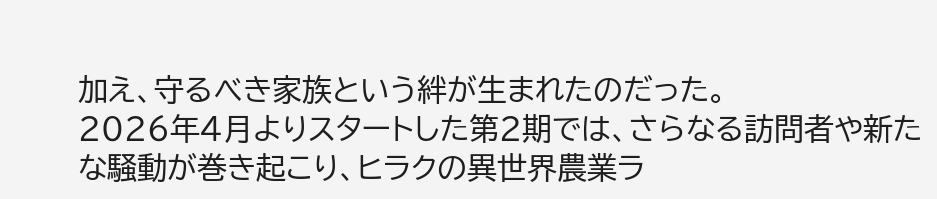加え、守るべき家族という絆が生まれたのだった。
2026年4月よりスタートした第2期では、さらなる訪問者や新たな騒動が巻き起こり、ヒラクの異世界農業ラ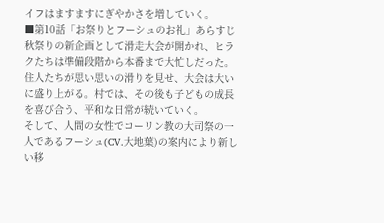イフはますますにぎやかさを増していく。
■第10話「お祭りとフーシュのお礼」あらすじ
秋祭りの新企画として滑走大会が開かれ、ヒラクたちは準備段階から本番まで大忙しだった。住人たちが思い思いの滑りを見せ、大会は大いに盛り上がる。村では、その後も子どもの成長を喜び合う、平和な日常が続いていく。
そして、人間の女性でコーリン教の大司祭の一人であるフーシュ(CV.大地葉)の案内により新しい移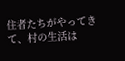住者たちがやってきて、村の生活は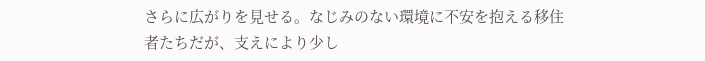さらに広がりを見せる。なじみのない環境に不安を抱える移住者たちだが、支えにより少し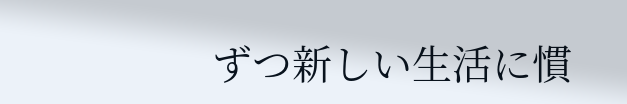ずつ新しい生活に慣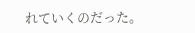れていくのだった。